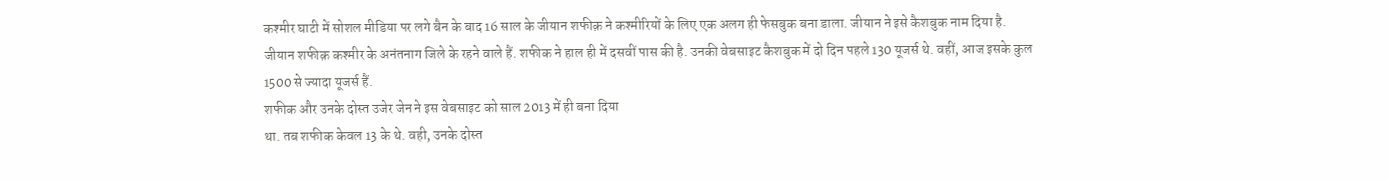कश्मीर घाटी में सोशल मीडिया पर लगे बैन के बाद 16 साल के जीयान शफीक़ ने कश्मीरियों के लिए एक अलग ही फेसबुक बना डाला. जीयान ने इसे कैशबुक नाम दिया है.
जीयान शफीक़ कश्मीर के अनंतनाग जिले के रहने वाले हैं. शफीक ने हाल ही में दसवीं पास की है. उनकी वेबसाइट कैशबुक में दो दिन पहले 130 यूजर्स थे. वहीं, आज इसके कुल 1500 से ज्यादा यूजर्स हैं.
शफीक और उनके दोस्त उजेर जेन ने इस वेबसाइट को साल 2013 में ही बना दिया
था. तब शफीक केवल 13 के थे. वही, उनके दोस्त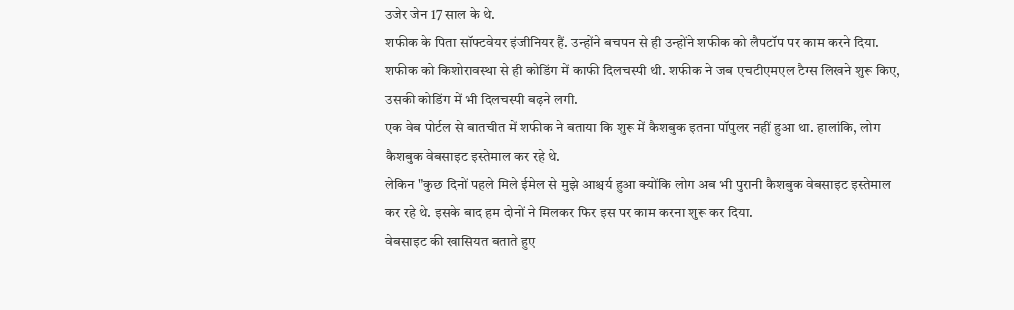उजेर जेन 17 साल के थे.
शफीक के पिता सॉफ्टवेयर इंजीनियर हैं. उन्होंने बचपन से ही उन्होंने शफीक को लैपटॉप पर काम करने दिया.
शफीक को किशोरावस्था से ही कोडिंग में काफी दिलचस्पी थी. शफीक ने जब एचटीएमएल टैग्स लिखने शुरू किए, उसकी कोडिंग में भी दिलचस्पी बढ़ने लगी.
एक वेब पोर्टल से बातचीत में शफीक ने बताया कि शुरू में कैशबुक इतना पॉपुलर नहीं हुआ था. हालांकि, लोग कैशबुक वेबसाइट इस्तेमाल कर रहे थे.
लेकिन "कुछ दिनों पहले मिले ईमेल से मुझे आश्चर्य हुआ क्योंकि लोग अब भी पुरानी कैशबुक वेबसाइट इस्तेमाल कर रहे थे. इसके बाद हम दोनों ने मिलकर फिर इस पर काम करना शुरू कर दिया.
वेबसाइट की खासियत बताते हुए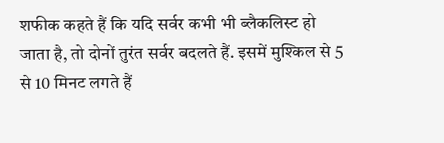शफीक कहते हैं कि यदि सर्वर कभी भी ब्लैकलिस्ट हो जाता है, तो दोनों तुरंत सर्वर बदलते हैं. इसमें मुश्किल से 5 से 10 मिनट लगते हैं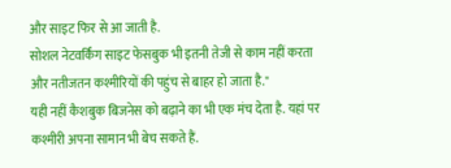और साइट फिर से आ जाती है.
सोशल नेटवर्किंग साइट फेसबुक भी इतनी तेजी से काम नहीं करता और नतीजतन कश्मीरियों की पहुंच से बाहर हो जाता है."
यही नहीं कैशबुक बिजनेस को बढ़ाने का भी एक मंच देता है. यहां पर कश्मीरी अपना सामान भी बेच सकते हैं.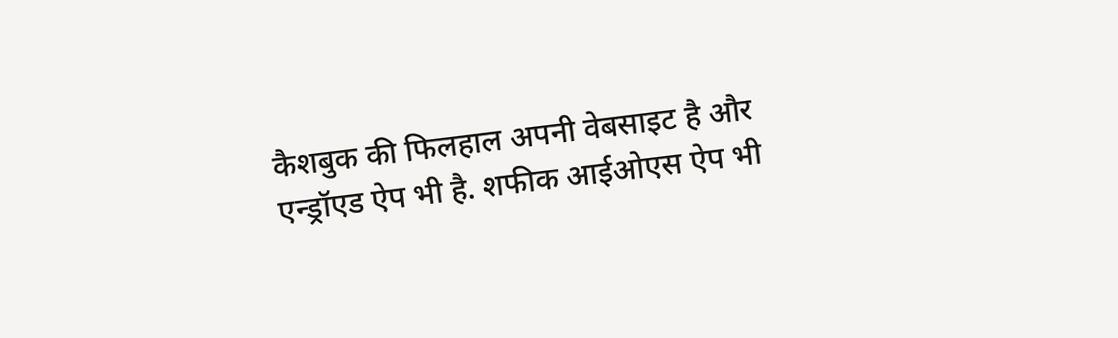कैशबुक की फिलहाल अपनी वेबसाइट है और एन्ड्रॉएड ऐप भी है. शफीक आईओएस ऐप भी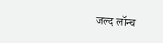जल्द लॉन्च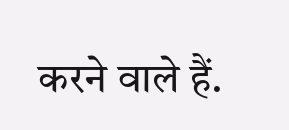करने वाले हैं.